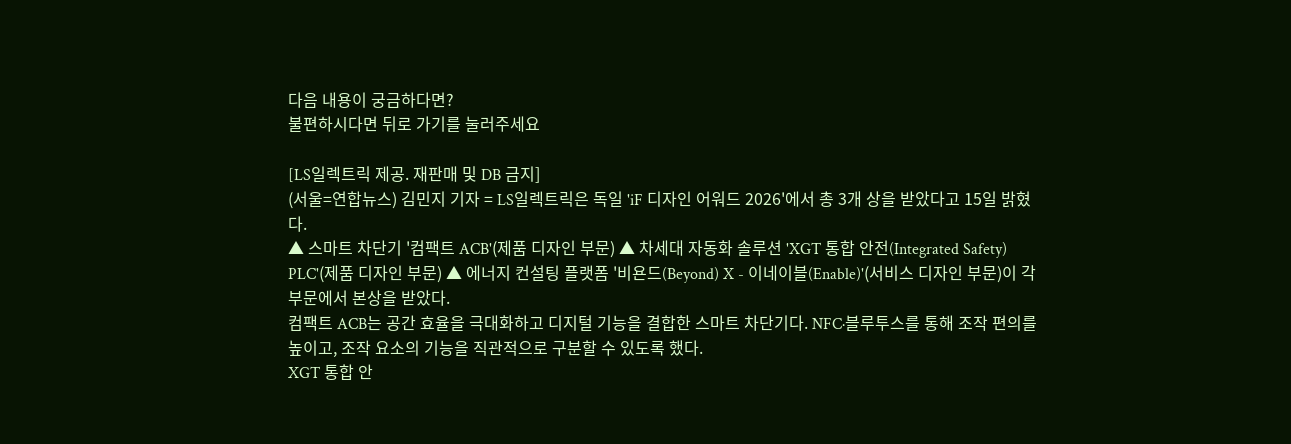다음 내용이 궁금하다면?
불편하시다면 뒤로 가기를 눌러주세요

[LS일렉트릭 제공. 재판매 및 DB 금지]
(서울=연합뉴스) 김민지 기자 = LS일렉트릭은 독일 'iF 디자인 어워드 2026'에서 총 3개 상을 받았다고 15일 밝혔다.
▲ 스마트 차단기 '컴팩트 ACB'(제품 디자인 부문) ▲ 차세대 자동화 솔루션 'XGT 통합 안전(Integrated Safety) PLC'(제품 디자인 부문) ▲ 에너지 컨설팅 플랫폼 '비욘드(Beyond) X - 이네이블(Enable)'(서비스 디자인 부문)이 각 부문에서 본상을 받았다.
컴팩트 ACB는 공간 효율을 극대화하고 디지털 기능을 결합한 스마트 차단기다. NFC·블루투스를 통해 조작 편의를 높이고, 조작 요소의 기능을 직관적으로 구분할 수 있도록 했다.
XGT 통합 안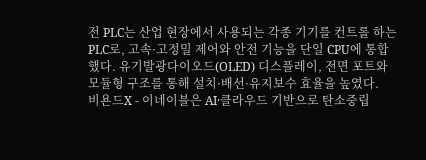전 PLC는 산업 현장에서 사용되는 각종 기기를 컨트롤 하는 PLC로, 고속·고정밀 제어와 안전 기능을 단일 CPU에 통합했다. 유기발광다이오드(OLED) 디스플레이, 전면 포트와 모듈형 구조를 통해 설치·배선·유지보수 효율을 높였다.
비욘드X - 이네이블은 AI·클라우드 기반으로 탄소중립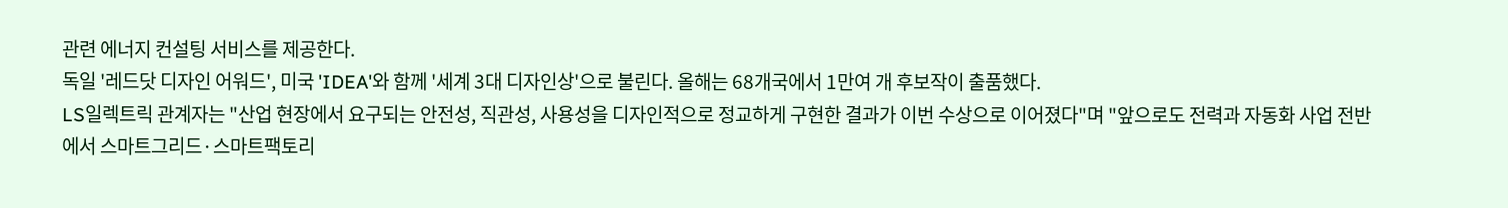관련 에너지 컨설팅 서비스를 제공한다.
독일 '레드닷 디자인 어워드', 미국 'IDEA'와 함께 '세계 3대 디자인상'으로 불린다. 올해는 68개국에서 1만여 개 후보작이 출품했다.
LS일렉트릭 관계자는 "산업 현장에서 요구되는 안전성, 직관성, 사용성을 디자인적으로 정교하게 구현한 결과가 이번 수상으로 이어졌다"며 "앞으로도 전력과 자동화 사업 전반에서 스마트그리드·스마트팩토리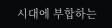시대에 부합하는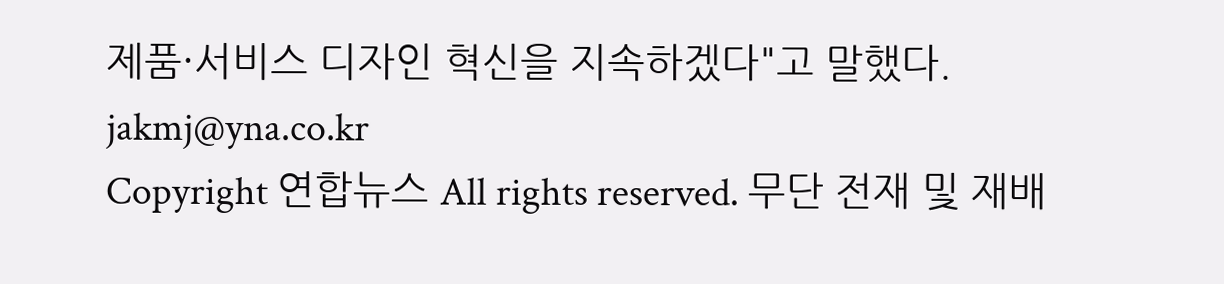제품·서비스 디자인 혁신을 지속하겠다"고 말했다.
jakmj@yna.co.kr
Copyright 연합뉴스 All rights reserved. 무단 전재 및 재배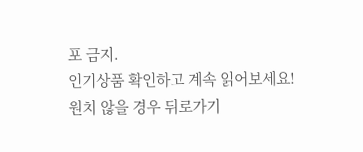포 금지.
인기상품 확인하고 계속 읽어보세요!
원치 않을 경우 뒤로가기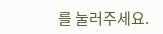를 눌러주세요.